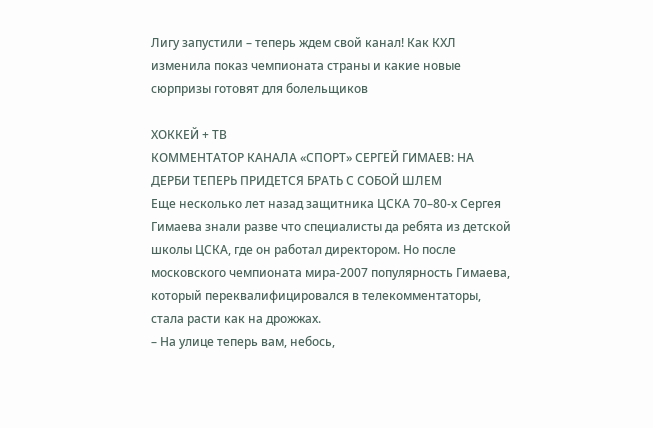Лигу запустили – теперь ждем свой канал! Как КХЛ изменила показ чемпионата страны и какие новые сюрпризы готовят для болельщиков

ХОККЕЙ + ТВ
КОММЕНТАТОР КАНАЛА «СПОРТ» СЕРГЕЙ ГИМАЕВ: НА ДЕРБИ ТЕПЕРЬ ПРИДЕТСЯ БРАТЬ С СОБОЙ ШЛЕМ
Еще несколько лет назад защитника ЦСКА 70–80-х Сергея Гимаева знали разве что специалисты да ребята из детской школы ЦСКА, где он работал директором. Но после московского чемпионата мира-2007 популярность Гимаева, который переквалифицировался в телекомментаторы, стала расти как на дрожжах.
– На улице теперь вам, небось,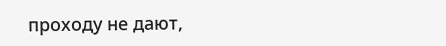проходу не дают,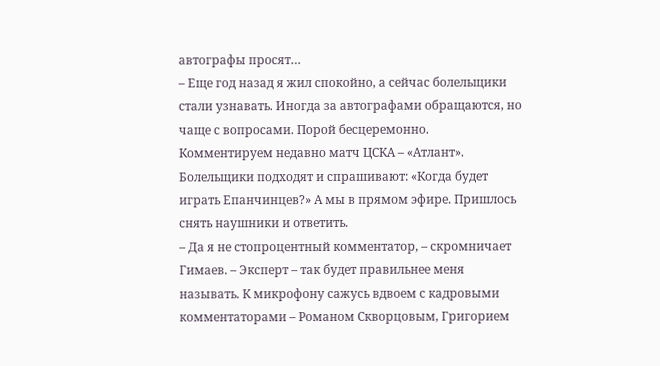автографы просят…
– Еще год назад я жил спокойно, а сейчас болельщики стали узнавать. Иногда за автографами обращаются, но чаще с вопросами. Порой бесцеремонно. Комментируем недавно матч ЦСКА – «Атлант». Болельщики подходят и спрашивают: «Когда будет играть Епанчинцев?» А мы в прямом эфире. Пришлось снять наушники и ответить.
– Да я не стопроцентный комментатор, – скромничает Гимаев. – Эксперт – так будет правильнее меня называть. К микрофону сажусь вдвоем с кадровыми комментаторами – Романом Скворцовым, Григорием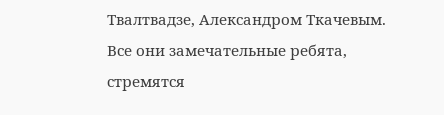Твалтвадзе, Александром Ткачевым. Все они замечательные ребята, стремятся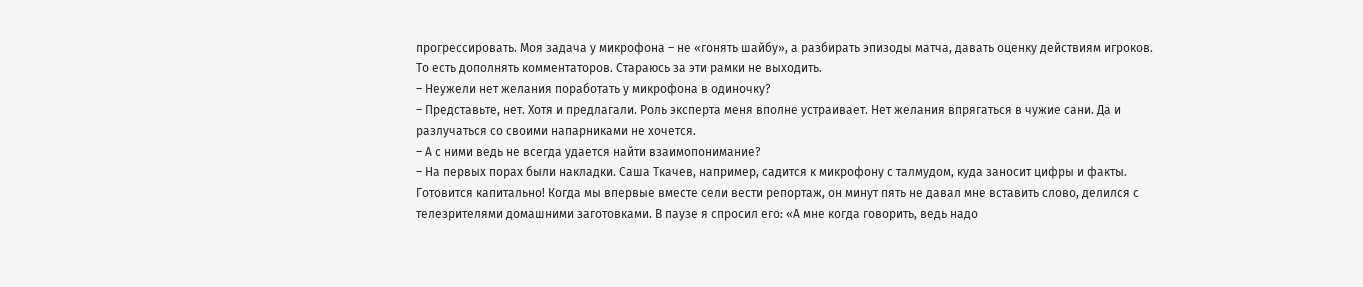прогрессировать. Моя задача у микрофона – не «гонять шайбу», а разбирать эпизоды матча, давать оценку действиям игроков. То есть дополнять комментаторов. Стараюсь за эти рамки не выходить.
– Неужели нет желания поработать у микрофона в одиночку?
– Представьте, нет. Хотя и предлагали. Роль эксперта меня вполне устраивает. Нет желания впрягаться в чужие сани. Да и разлучаться со своими напарниками не хочется.
– А с ними ведь не всегда удается найти взаимопонимание?
– На первых порах были накладки. Саша Ткачев, например, садится к микрофону с талмудом, куда заносит цифры и факты. Готовится капитально! Когда мы впервые вместе сели вести репортаж, он минут пять не давал мне вставить слово, делился с телезрителями домашними заготовками. В паузе я спросил его: «А мне когда говорить, ведь надо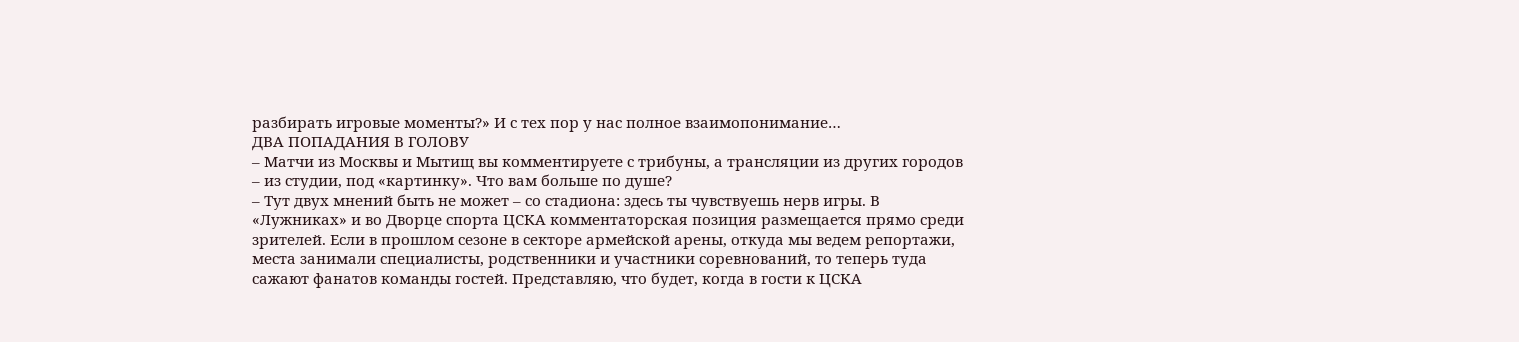разбирать игровые моменты?» И с тех пор у нас полное взаимопонимание…
ДВА ПОПАДАНИЯ В ГОЛОВУ
– Матчи из Москвы и Мытищ вы комментируете с трибуны, а трансляции из других городов – из студии, под «картинку». Что вам больше по душе?
– Тут двух мнений быть не может – со стадиона: здесь ты чувствуешь нерв игры. В «Лужниках» и во Дворце спорта ЦСКА комментаторская позиция размещается прямо среди зрителей. Если в прошлом сезоне в секторе армейской арены, откуда мы ведем репортажи, места занимали специалисты, родственники и участники соревнований, то теперь туда сажают фанатов команды гостей. Представляю, что будет, когда в гости к ЦСКА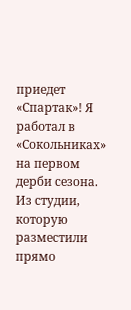приедет «Спартак»! Я работал в «Сокольниках» на первом дерби сезона. Из студии, которую разместили прямо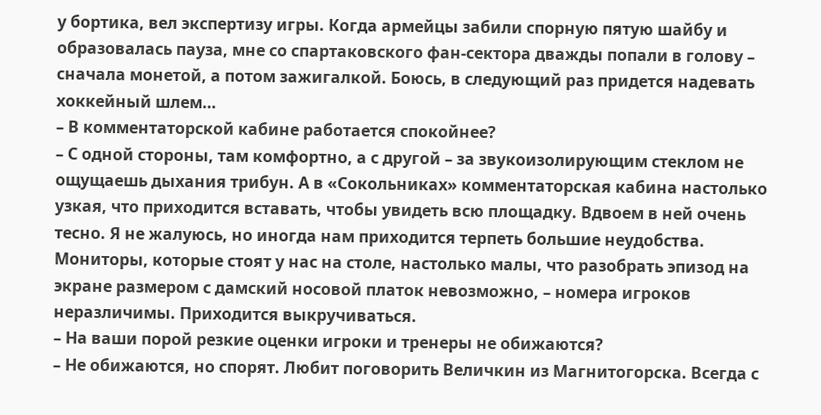у бортика, вел экспертизу игры. Когда армейцы забили спорную пятую шайбу и образовалась пауза, мне со спартаковского фан-сектора дважды попали в голову – сначала монетой, а потом зажигалкой. Боюсь, в следующий раз придется надевать хоккейный шлем…
– В комментаторской кабине работается спокойнее?
– С одной стороны, там комфортно, а с другой – за звукоизолирующим стеклом не ощущаешь дыхания трибун. А в «Сокольниках» комментаторская кабина настолько узкая, что приходится вставать, чтобы увидеть всю площадку. Вдвоем в ней очень тесно. Я не жалуюсь, но иногда нам приходится терпеть большие неудобства. Мониторы, которые стоят у нас на столе, настолько малы, что разобрать эпизод на экране размером с дамский носовой платок невозможно, – номера игроков неразличимы. Приходится выкручиваться.
– На ваши порой резкие оценки игроки и тренеры не обижаются?
– Не обижаются, но спорят. Любит поговорить Величкин из Магнитогорска. Всегда с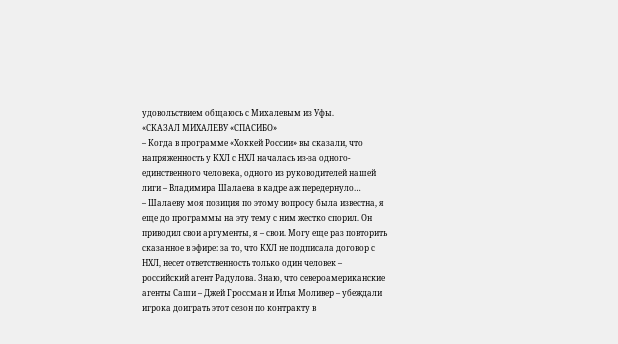удовольствием общаюсь с Михалевым из Уфы.
«СКАЗАЛ МИХАЛЕВУ «СПАСИБО»
– Когда в программе «Хоккей России» вы сказали, что напряженность у КХЛ с НХЛ началась из-за одного-единственного человека, одного из руководителей нашей лиги – Владимира Шалаева в кадре аж передернуло…
– Шалаеву моя позиция по этому вопросу была известна, я еще до программы на эту тему с ним жестко спорил. Он приводил свои аргументы, я – свои. Могу еще раз повторить сказанное в эфире: за то, что КХЛ не подписала договор с НХЛ, несет ответственность только один человек – российский агент Радулова. Знаю, что североамериканские агенты Саши – Джей Гроссман и Илья Моливер – убеждали игрока доиграть этот сезон по контракту в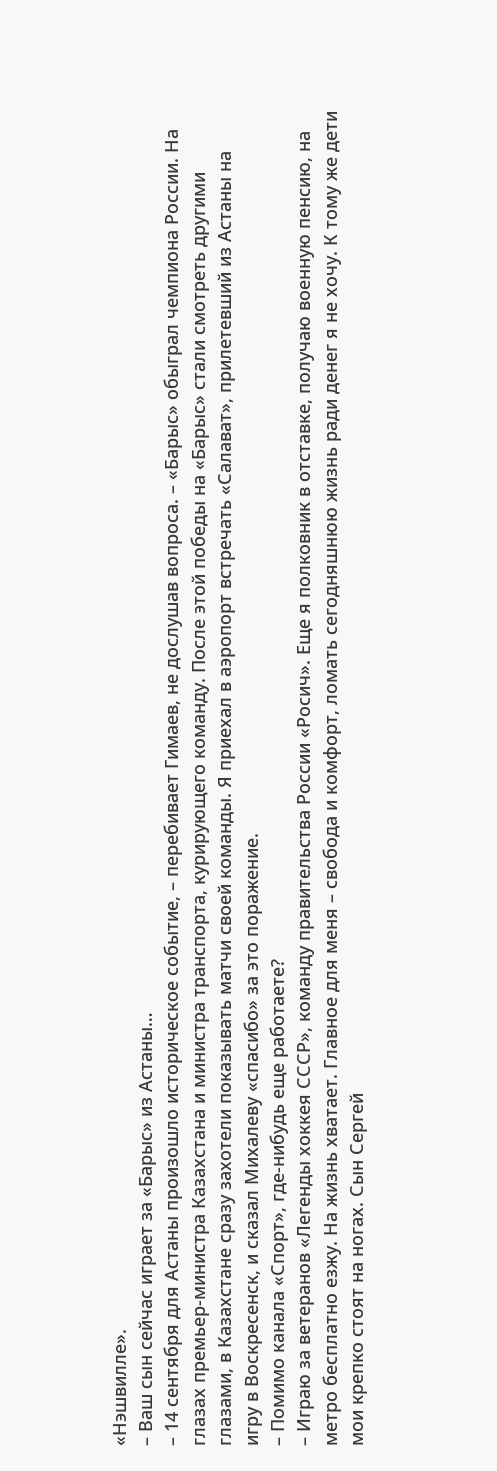«Нэшвилле».
– Ваш сын сейчас играет за «Барыс» из Астаны…
– 14 сентября для Астаны произошло историческое событие, – перебивает Гимаев, не дослушав вопроса. – «Барыс» обыграл чемпиона России. На глазах премьер-министра Казахстана и министра транспорта, курирующего команду. После этой победы на «Барыс» стали смотреть другими глазами, в Казахстане сразу захотели показывать матчи своей команды. Я приехал в аэропорт встречать «Салават», прилетевший из Астаны на игру в Воскресенск, и сказал Михалеву «спасибо» за это поражение.
– Помимо канала «Спорт», где-нибудь еще работаете?
– Играю за ветеранов «Легенды хоккея СССР», команду правительства России «Росич». Еще я полковник в отставке, получаю военную пенсию, на метро бесплатно езжу. На жизнь хватает. Главное для меня – свобода и комфорт, ломать сегодняшнюю жизнь ради денег я не хочу. К тому же дети мои крепко стоят на ногах. Сын Сергей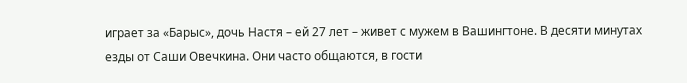играет за «Барыс», дочь Настя – ей 27 лет – живет с мужем в Вашингтоне. В десяти минутах езды от Саши Овечкина. Они часто общаются, в гости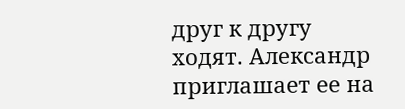друг к другу ходят. Александр приглашает ее на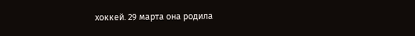хоккей. 29 марта она родила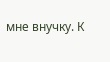мне внучку. К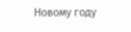Новому году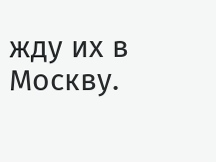жду их в Москву.